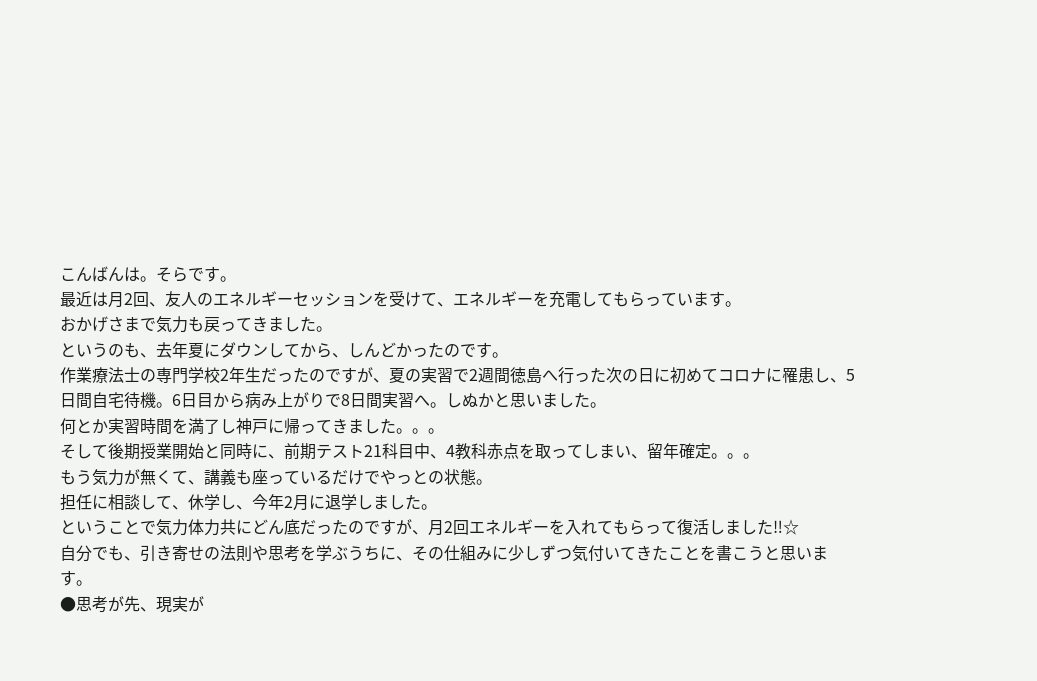こんばんは。そらです。
最近は月2回、友人のエネルギーセッションを受けて、エネルギーを充電してもらっています。
おかげさまで気力も戻ってきました。
というのも、去年夏にダウンしてから、しんどかったのです。
作業療法士の専門学校2年生だったのですが、夏の実習で2週間徳島へ行った次の日に初めてコロナに罹患し、5日間自宅待機。6日目から病み上がりで8日間実習へ。しぬかと思いました。
何とか実習時間を満了し神戸に帰ってきました。。。
そして後期授業開始と同時に、前期テスト21科目中、4教科赤点を取ってしまい、留年確定。。。
もう気力が無くて、講義も座っているだけでやっとの状態。
担任に相談して、休学し、今年2月に退学しました。
ということで気力体力共にどん底だったのですが、月2回エネルギーを入れてもらって復活しました‼☆
自分でも、引き寄せの法則や思考を学ぶうちに、その仕組みに少しずつ気付いてきたことを書こうと思います。
●思考が先、現実が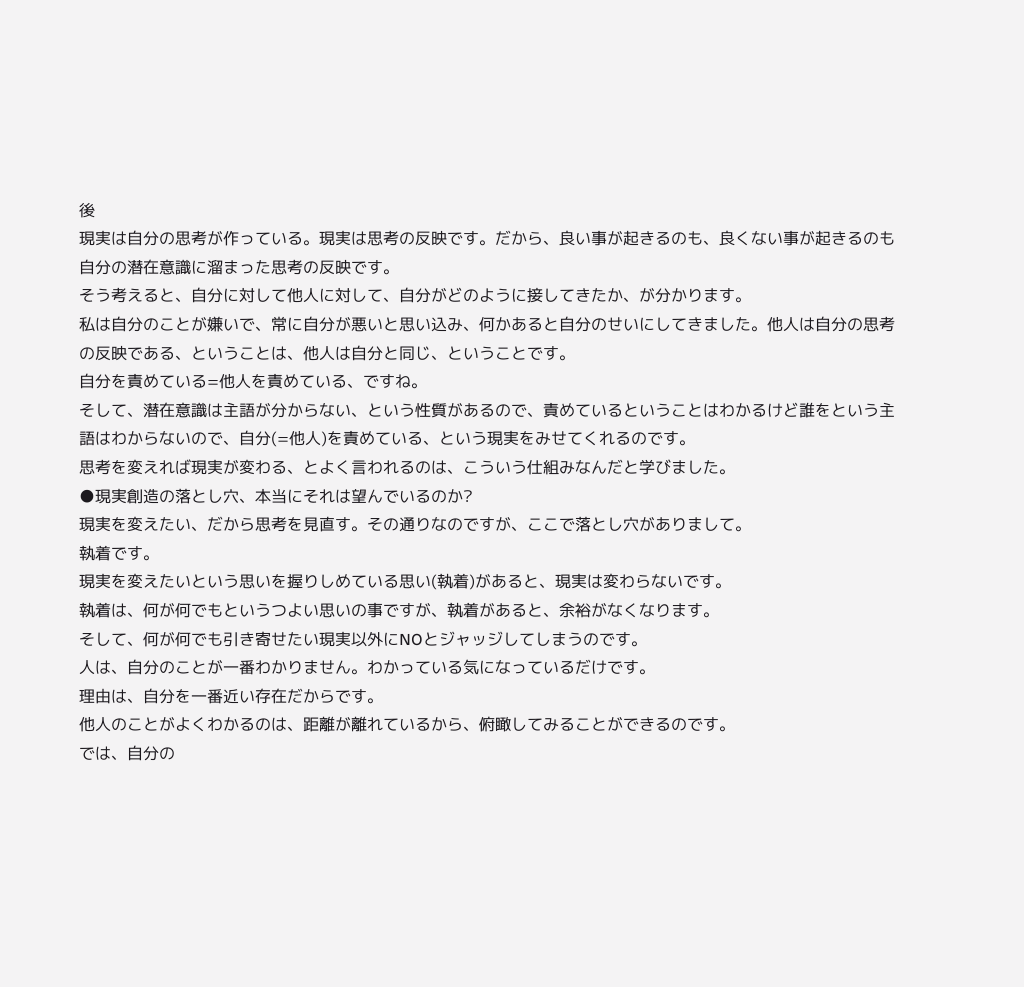後
現実は自分の思考が作っている。現実は思考の反映です。だから、良い事が起きるのも、良くない事が起きるのも自分の潜在意識に溜まった思考の反映です。
そう考えると、自分に対して他人に対して、自分がどのように接してきたか、が分かります。
私は自分のことが嫌いで、常に自分が悪いと思い込み、何かあると自分のせいにしてきました。他人は自分の思考の反映である、ということは、他人は自分と同じ、ということです。
自分を責めている=他人を責めている、ですね。
そして、潜在意識は主語が分からない、という性質があるので、責めているということはわかるけど誰をという主語はわからないので、自分(=他人)を責めている、という現実をみせてくれるのです。
思考を変えれば現実が変わる、とよく言われるのは、こういう仕組みなんだと学びました。
●現実創造の落とし穴、本当にそれは望んでいるのか?
現実を変えたい、だから思考を見直す。その通りなのですが、ここで落とし穴がありまして。
執着です。
現実を変えたいという思いを握りしめている思い(執着)があると、現実は変わらないです。
執着は、何が何でもというつよい思いの事ですが、執着があると、余裕がなくなります。
そして、何が何でも引き寄せたい現実以外にNOとジャッジしてしまうのです。
人は、自分のことが一番わかりません。わかっている気になっているだけです。
理由は、自分を一番近い存在だからです。
他人のことがよくわかるのは、距離が離れているから、俯瞰してみることができるのです。
では、自分の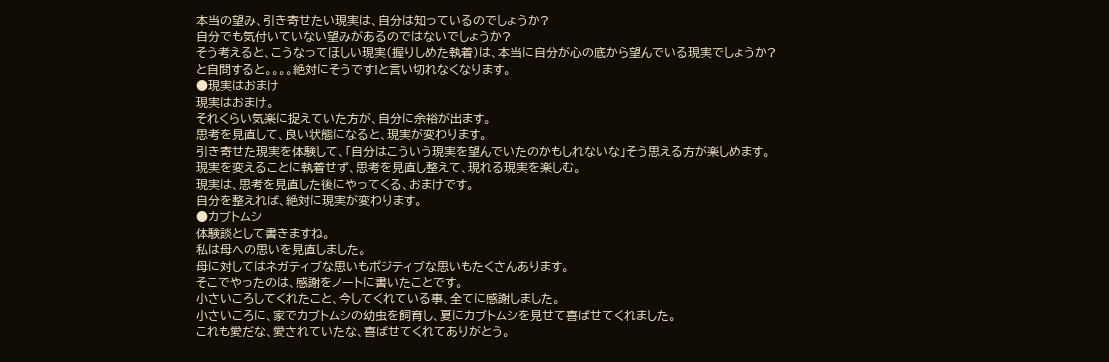本当の望み、引き寄せたい現実は、自分は知っているのでしょうか?
自分でも気付いていない望みがあるのではないでしょうか?
そう考えると、こうなってほしい現実(握りしめた執着)は、本当に自分が心の底から望んでいる現実でしょうか?
と自問すると。。。。絶対にそうです!と言い切れなくなります。
●現実はおまけ
現実はおまけ。
それくらい気楽に捉えていた方が、自分に余裕が出ます。
思考を見直して、良い状態になると、現実が変わります。
引き寄せた現実を体験して、「自分はこういう現実を望んでいたのかもしれないな」そう思える方が楽しめます。
現実を変えることに執着せず、思考を見直し整えて、現れる現実を楽しむ。
現実は、思考を見直した後にやってくる、おまけです。
自分を整えれば、絶対に現実が変わります。
●カブトムシ
体験談として書きますね。
私は母への思いを見直しました。
母に対してはネガティブな思いもポジティブな思いもたくさんあります。
そこでやったのは、感謝をノートに書いたことです。
小さいころしてくれたこと、今してくれている事、全てに感謝しました。
小さいころに、家でカブトムシの幼虫を飼育し、夏にカブトムシを見せて喜ばせてくれました。
これも愛だな、愛されていたな、喜ばせてくれてありがとう。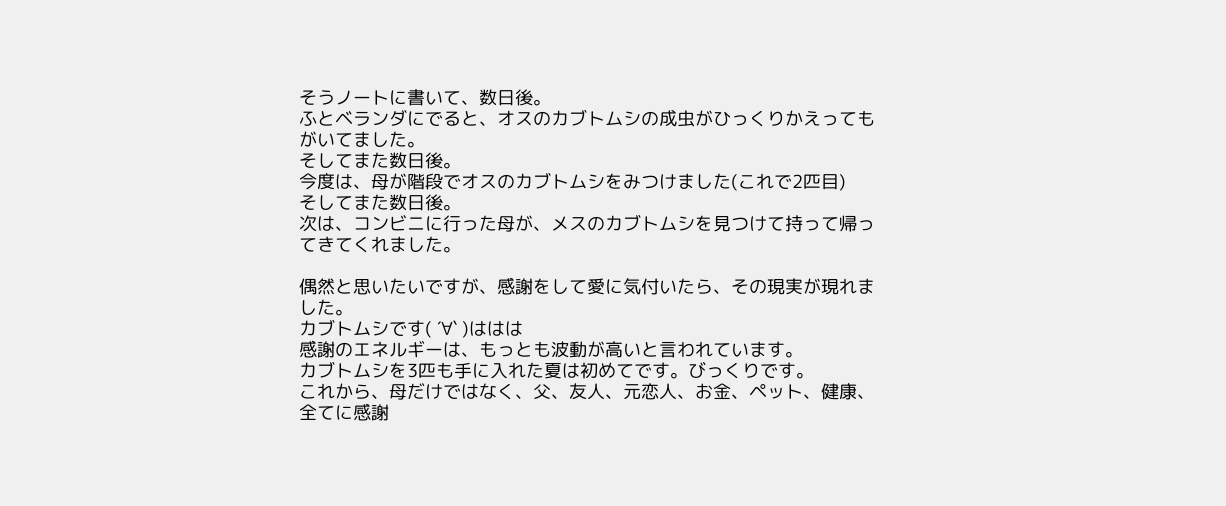そうノートに書いて、数日後。
ふとベランダにでると、オスのカブトムシの成虫がひっくりかえってもがいてました。
そしてまた数日後。
今度は、母が階段でオスのカブトムシをみつけました(これで2匹目)
そしてまた数日後。
次は、コンビニに行った母が、メスのカブトムシを見つけて持って帰ってきてくれました。

偶然と思いたいですが、感謝をして愛に気付いたら、その現実が現れました。
カブトムシです( ´∀` )ははは
感謝のエネルギーは、もっとも波動が高いと言われています。
カブトムシを3匹も手に入れた夏は初めてです。びっくりです。
これから、母だけではなく、父、友人、元恋人、お金、ペット、健康、全てに感謝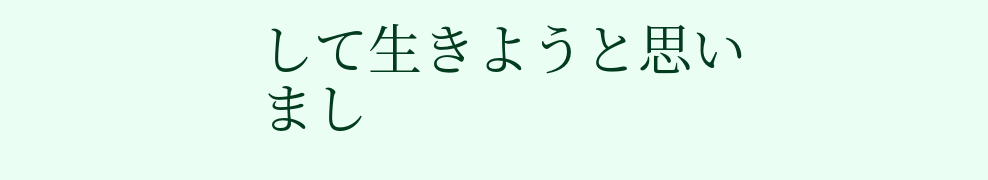して生きようと思いまし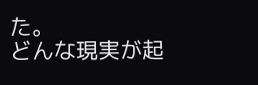た。
どんな現実が起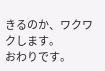きるのか、ワクワクします。
おわりです。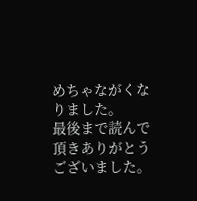めちゃながくなりました。
最後まで読んで頂きありがとうございました。